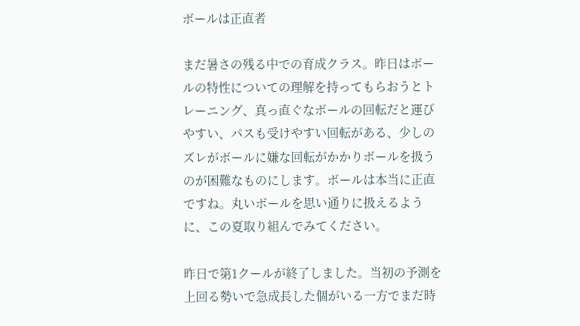ボールは正直者

まだ暑さの残る中での育成クラス。昨日はボールの特性についての理解を持ってもらおうとトレーニング、真っ直ぐなボールの回転だと運びやすい、パスも受けやすい回転がある、少しのズレがボールに嫌な回転がかかりボールを扱うのが困難なものにします。ボールは本当に正直ですね。丸いボールを思い通りに扱えるように、この夏取り組んでみてください。

昨日で第1クールが終了しました。当初の予測を上回る勢いで急成長した個がいる一方でまだ時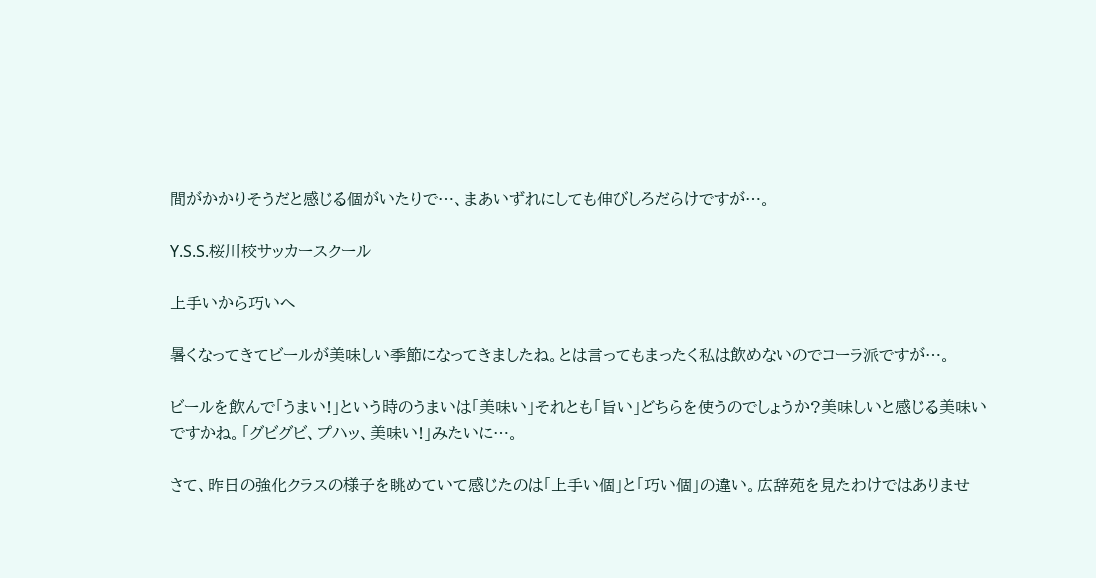間がかかりそうだと感じる個がいたりで…、まあいずれにしても伸びしろだらけですが…。

Y.S.S.桜川校サッカースクール

上手いから巧いへ

暑くなってきてビールが美味しい季節になってきましたね。とは言ってもまったく私は飲めないのでコーラ派ですが…。

ビールを飲んで「うまい!」という時のうまいは「美味い」それとも「旨い」どちらを使うのでしょうか?美味しいと感じる美味いですかね。「グビグビ、プハッ、美味い!」みたいに…。

さて、昨日の強化クラスの様子を眺めていて感じたのは「上手い個」と「巧い個」の違い。広辞苑を見たわけではありませ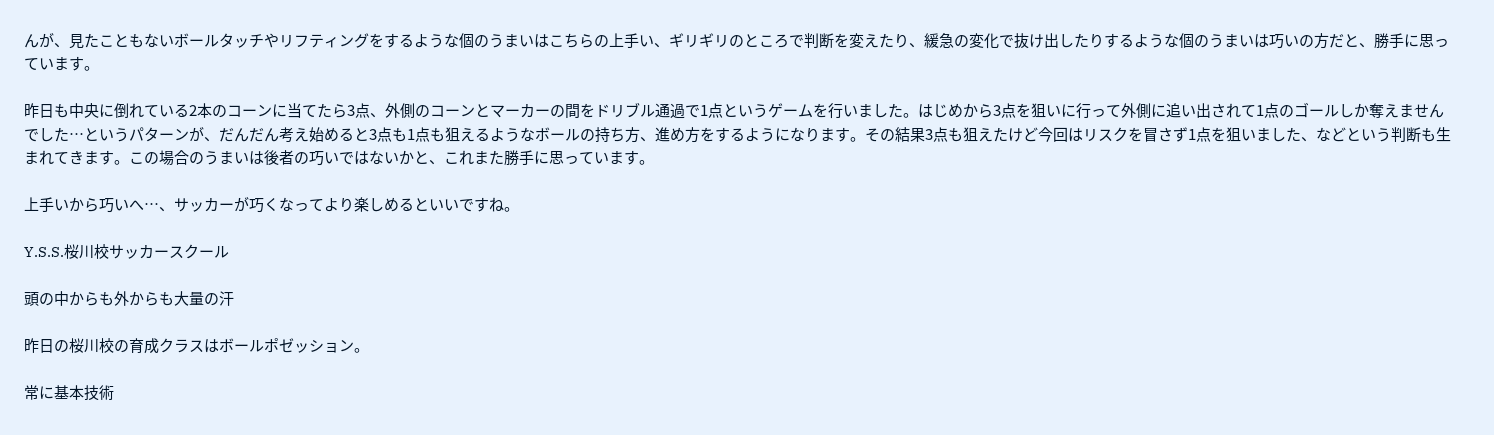んが、見たこともないボールタッチやリフティングをするような個のうまいはこちらの上手い、ギリギリのところで判断を変えたり、緩急の変化で抜け出したりするような個のうまいは巧いの方だと、勝手に思っています。

昨日も中央に倒れている2本のコーンに当てたら3点、外側のコーンとマーカーの間をドリブル通過で1点というゲームを行いました。はじめから3点を狙いに行って外側に追い出されて1点のゴールしか奪えませんでした…というパターンが、だんだん考え始めると3点も1点も狙えるようなボールの持ち方、進め方をするようになります。その結果3点も狙えたけど今回はリスクを冒さず1点を狙いました、などという判断も生まれてきます。この場合のうまいは後者の巧いではないかと、これまた勝手に思っています。

上手いから巧いへ…、サッカーが巧くなってより楽しめるといいですね。

Y.S.S.桜川校サッカースクール

頭の中からも外からも大量の汗

昨日の桜川校の育成クラスはボールポゼッション。

常に基本技術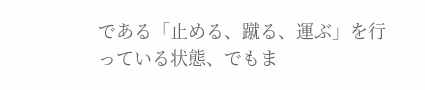である「止める、蹴る、運ぶ」を行っている状態、でもま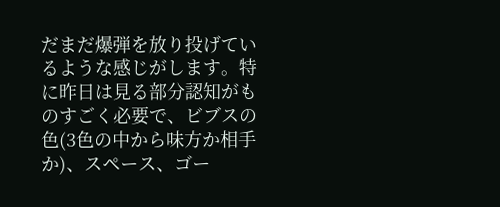だまだ爆弾を放り投げているような感じがします。特に昨日は見る部分認知がものすごく必要で、ビブスの色(3色の中から味方か相手か)、スペース、ゴー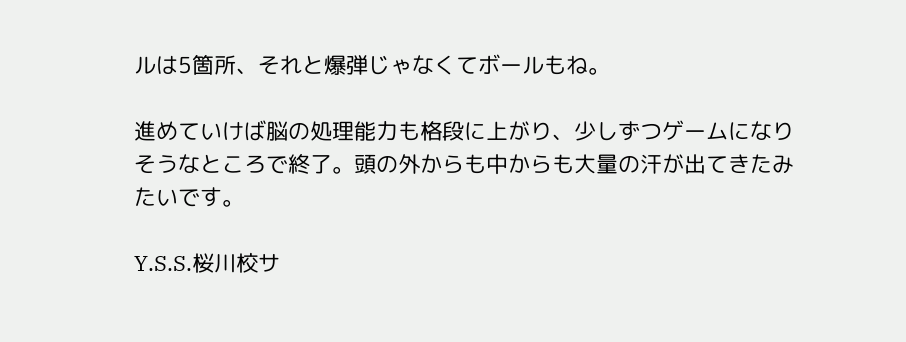ルは5箇所、それと爆弾じゃなくてボールもね。

進めていけば脳の処理能力も格段に上がり、少しずつゲームになりそうなところで終了。頭の外からも中からも大量の汗が出てきたみたいです。

Y.S.S.桜川校サ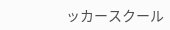ッカースクール